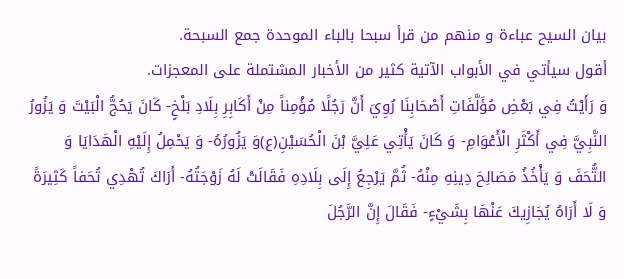بيان السيح عباءة و منهم من قرأ سبحا بالباء الموحدة جمع السبحة.
أقول سيأتي في الأبواب الآتية كثير من الأخبار المشتملة على المعجزات.
وَ رَأَيْتُ فِي بَعْضِ مُؤَلَّفَاتِ أَصْحَابِنَا رُوِيَ أَنَّ رَجُلًا مُؤْمِناً مِنْ أَكَابِرِ بِلَادِ بَلْخٍ- كَانَ يَحُجُّ الْبَيْتَ وَ يَزُورُ النَّبِيَّ فِي أَكْثَرِ الْأَعْوَامِ- وَ كَانَ يَأْتِي عَلِيَّ بْنَ الْحُسَيْنِ(ع)وَ يَزُورُهُ- وَ يَحْمِلُ إِلَيْهِ الْهَدَايَا وَ التُّحَفَ وَ يَأْخُذُ مَصَالِحَ دِينِهِ مِنْهُ- ثُمَّ يَرْجِعُ إِلَى بِلَادِهِ فَقَالَتْ لَهُ زَوْجَتُهُ- أَرَاكَ تُهْدِي تُحَفاً كَثِيرَةً وَ لَا أَرَاهُ يُجَازِيكَ عَنْهَا بِشَيْءٍ- فَقَالَ إِنَّ الرَّجُلَ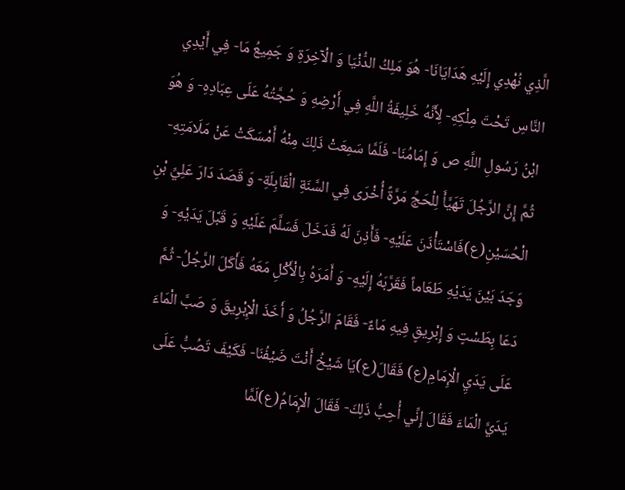الَّذِي نُهْدِي إِلَيْهِ هَدَايَانَا- هُوَ مَلِكُ الدُّنْيَا وَ الْآخِرَةِ وَ جَمِيعُ مَا- فِي أَيْدِي النَّاسِ تَحْتَ مِلْكِهِ- لِأَنَّهُ خَلِيفَةُ اللَّهِ فِي أَرْضِهِ وَ حُجَّتُهُ عَلَى عِبَادِهِ- وَ هُوَ ابْنُ رَسُولِ اللَّهِ ص وَ إِمَامُنَا- فَلَمَّا سَمِعَتْ ذَلِكَ مِنْهُ أَمْسَكَتْ عَنْ مَلَامَتِهِ- ثُمَّ إِنَّ الرَّجُلَ تَهَيَّأَ لِلْحَجِّ مَرَّةً أُخْرَى فِي السَّنَةِ الْقَابِلَةِ- وَ قَصَدَ دَارَ عَلِيِّ بْنِ الْحُسَيْنِ(ع)فَاسْتَأْذَنَ عَلَيْهِ- فَأَذِنَ لَهُ فَدَخَلَ فَسَلَّمَ عَلَيْهِ وَ قَبَّلَ يَدَيْهِ- وَ وَجَدَ بَيْنَ يَدَيْهِ طَعَاماً فَقَرَّبَهُ إِلَيْهِ- وَ أَمَرَهُ بِالْأَكْلِ مَعَهُ فَأَكَلَ الرَّجُلُ- ثُمَّ دَعَا بِطَسْتٍ وَ إِبْرِيقٍ فِيهِ مَاءٌ- فَقَامَ الرَّجُلُ وَ أَخَذَ الْإِبْرِيقَ وَ صَبَّ الْمَاءَ عَلَى يَدَيِ الْإِمَامِ(ع) فَقَالَ(ع)يَا شَيْخُ أَنْتَ ضَيْفُنَا- فَكَيْفَ تَصُبُّ عَلَى يَدَيَّ الْمَاءَ فَقَالَ إِنِّي أُحِبُّ ذَلِكَ- فَقَالَ الْإِمَامُ(ع)لَمَّا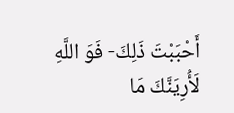أَحْبَبْتَ ذَلِكَ- فَوَ اللَّهِ لَأُرِيَنَّكَ مَا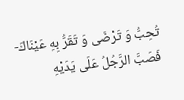تُحِبُّ وَ تَرْضَى وَ تَقَرُّ بِهِ عَيْنَاكَ- فَصَبَّ الرَّجُلُ عَلَى يَدَيْهِ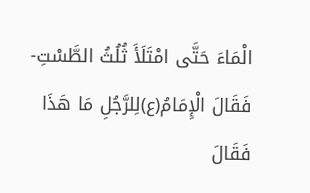الْمَاءَ حَتَّى امْتَلَأَ ثُلُثُ الطَّسْتِ- فَقَالَ الْإِمَامُ(ع)لِلرَّجُلِ مَا هَذَا فَقَالَ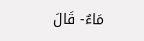مَاءٌ- قَالَ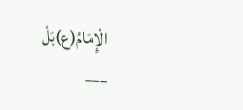الْإِمَامُ(ع)بَلْ
___